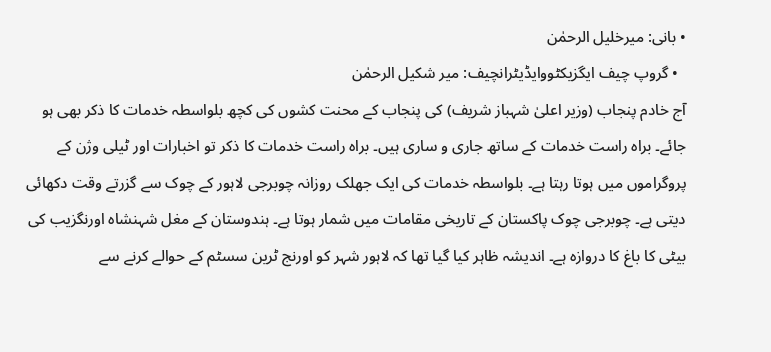• بانی: میرخلیل الرحمٰن
  • گروپ چیف ایگزیکٹووایڈیٹرانچیف: میر شکیل الرحمٰن
آج خادم پنجاب (وزیر اعلیٰ شہباز شریف) کی پنجاب کے محنت کشوں کی کچھ بلواسطہ خدمات کا ذکر بھی ہو جائے۔ براہ راست خدمات کے ساتھ جاری و ساری ہیں۔ براہ راست خدمات کا ذکر تو اخبارات اور ٹیلی وژن کے پروگراموں میں ہوتا رہتا ہے۔ بلواسطہ خدمات کی ایک جھلک روزانہ چوبرجی لاہور کے چوک سے گزرتے وقت دکھائی دیتی ہے۔ چوبرجی چوک پاکستان کے تاریخی مقامات میں شمار ہوتا ہے۔ ہندوستان کے مغل شہنشاہ اورنگزیب کی بیٹی کا باغ کا دروازہ ہے۔ اندیشہ ظاہر کیا گیا تھا کہ لاہور شہر کو اورنج ٹرین سسٹم کے حوالے کرنے سے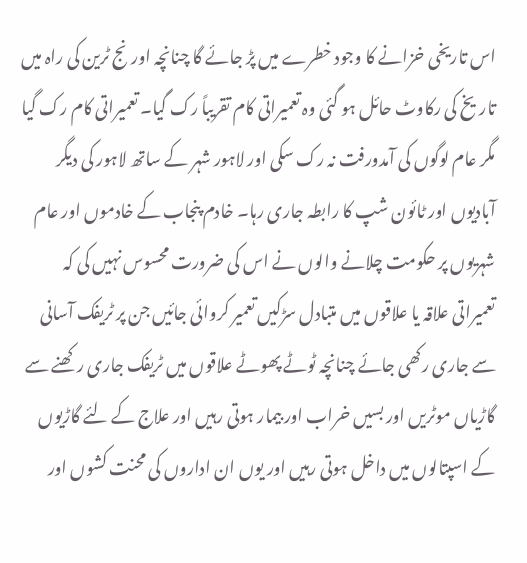اس تاریخی خزانے کا وجود خطرے میں پڑ جائے گا چنانچہ اورنج ٹرین کی راہ میں تاریخ کی رکاوٹ حائل ہو گئی وہ تعمیراتی کام تقریباً رک گیا۔ تعمیراتی کام رک گیا مگر عام لوگوں کی آمدورفت نہ رک سکی اور لاہور شہر کے ساتھ لاہور کی دیگر آبادیوں اور ٹائون شپ کا رابطہ جاری رہا۔ خادم پنجاب کے خادموں اور عام شہریوں پر حکومت چلانے والوں نے اس کی ضرورت محسوس نہیں کی کہ تعمیراتی علاقہ یا علاقوں میں متبادل سڑکیں تعمیر کروائی جائیں جن پر ٹریفک آسانی سے جاری رکھی جائے چنانچہ ٹوٹے پھوٹے علاقوں میں ٹریفک جاری رکھنے سے گاڑیاں موٹریں اور بسیں خراب اور بیمار ہوتی رہیں اور علاج کے لئے گاڑیوں کے اسپتالوں میں داخل ہوتی رہیں اور یوں ان اداروں کی محنت کشوں اور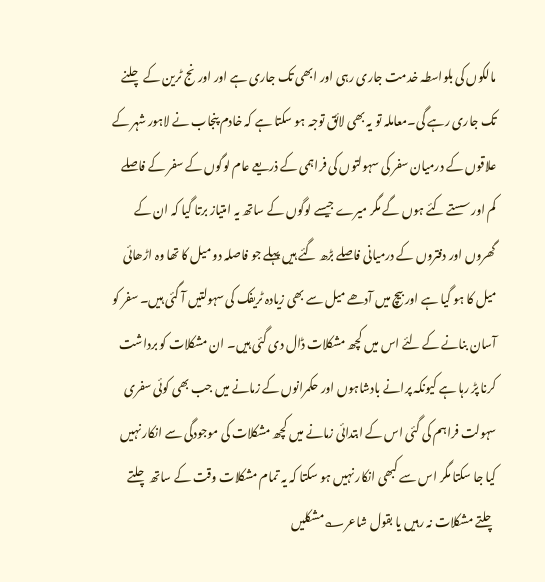مالکوں کی بلواسطہ خدمت جاری رہی اور ابھی تک جاری ہے اور اورنج ٹرین کے چلنے تک جاری رہے گی۔معاملہ تو یہ بھی لائق توجہ ہو سکتا ہے کہ خادم پنجاب نے لاہور شہر کے علاقوں کے درمیان سفر کی سہولتوں کی فراہمی کے ذریعے عام لوگوں کے سفر کے فاصلے کم اور سستے کئے ہوں گے مگر میرے جیسے لوگوں کے ساتھ یہ امتیاز برتا گیا کہ ان کے گھروں اور دفتروں کے درمیانی فاصلے بڑھ گئے ہیں پہلے جو فاصلہ دو میل کا تھا وہ اڑھائی میل کا ہو گیا ہے اور بیچ میں آدھے میل سے بھی زیادہ ٹریفک کی سہولتیں آ گئی ہیں۔ سفر کو آسان بنانے کے لئے اس میں کچھ مشکلات ڈال دی گئی ہیں۔ ان مشکلات کو برداشت کرنا پڑ رہا ہے کیونکہ پرانے بادشاہوں اور حکمرانوں کے زمانے میں جب بھی کوئی سفری سہولت فراہم کی گئی اس کے ابتدائی زمانے میں کچھ مشکلات کی موجودگی سے انکار نہیں کیا جا سکتا مگر اس سے کبھی انکار نہیں ہو سکتا کہ یہ تمام مشکلات وقت کے ساتھ چلتے چلتے مشکلات نہ رہیں یا بقول شاعر؎مشکلیں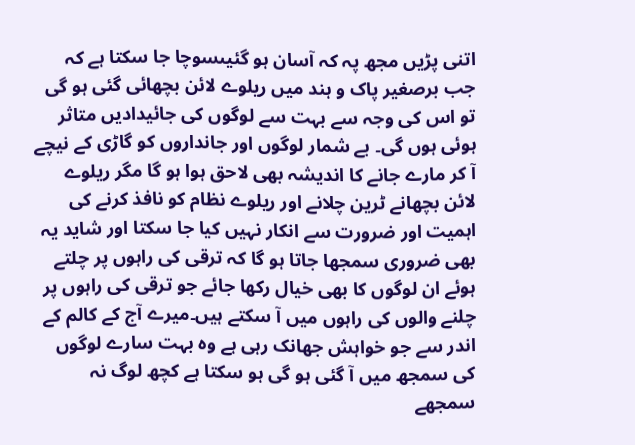اتنی پڑیں مجھ پہ کہ آسان ہو گئیںسوچا جا سکتا ہے کہ جب برصغیر پاک و ہند میں ریلوے لائن بچھائی گئی ہو گی تو اس کی وجہ سے بہت سے لوگوں کی جائیدادیں متاثر ہوئی ہوں گی۔ بے شمار لوگوں اور جانداروں کو گاڑی کے نیچے آ کر مارے جانے کا اندیشہ بھی لاحق ہوا ہو گا مگر ریلوے لائن بچھانے ٹرین چلانے اور ریلوے نظام کو نافذ کرنے کی اہمیت اور ضرورت سے انکار نہیں کیا جا سکتا اور شاید یہ بھی ضروری سمجھا جاتا ہو گا کہ ترقی کی راہوں پر چلتے ہوئے ان لوگوں کا بھی خیال رکھا جائے جو ترقی کی راہوں پر چلنے والوں کی راہوں میں آ سکتے ہیں۔میرے آج کے کالم کے اندر سے جو خواہش جھانک رہی ہے وہ بہت سارے لوگوں کی سمجھ میں آ گئی ہو گی ہو سکتا ہے کچھ لوگ نہ سمجھے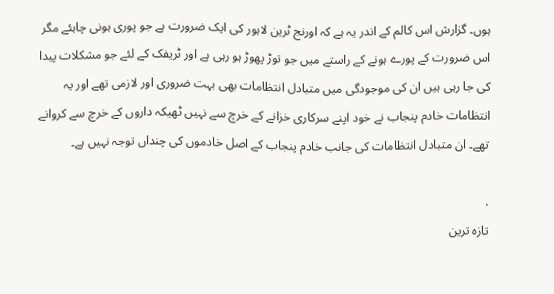ہوں۔ گزارش اس کالم کے اندر یہ ہے کہ اورنج ٹرین لاہور کی ایک ضرورت ہے جو پوری ہونی چاہئے مگر اس ضرورت کے پورے ہونے کے راستے میں جو توڑ پھوڑ ہو رہی ہے اور ٹریفک کے لئے جو مشکلات پیدا کی جا رہی ہیں ان کی موجودگی میں متبادل انتظامات بھی بہت ضروری اور لازمی تھے اور یہ انتظامات خادم پنجاب نے خود اپنے سرکاری خزانے کے خرچ سے نہیں ٹھیکہ داروں کے خرچ سے کروانے تھے۔ ان متبادل انتظامات کی جانب خادم پنجاب کے اصل خادموں کی چنداں توجہ نہیں ہے۔

.
تازہ ترین